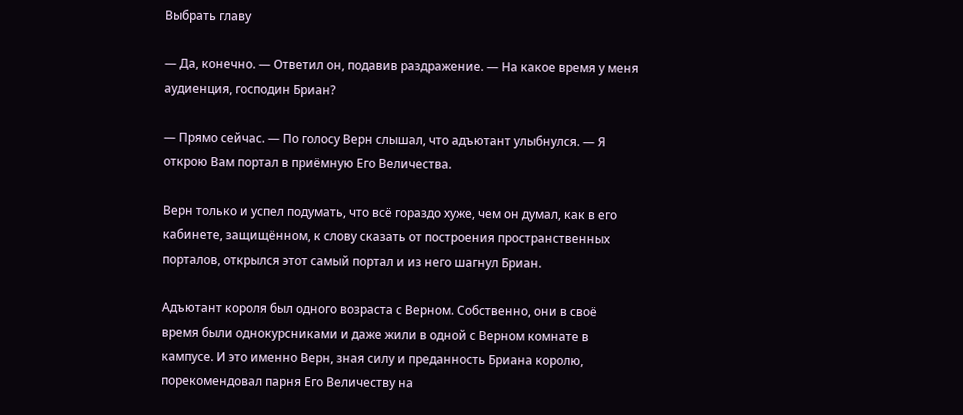Выбрать главу

— Да, конечно. — Ответил он, подавив раздражение. — На какое время у меня аудиенция, господин Бриан?

— Прямо сейчас. — По голосу Верн слышал, что адъютант улыбнулся. — Я открою Вам портал в приёмную Его Величества.

Верн только и успел подумать, что всё гораздо хуже, чем он думал, как в его кабинете, защищённом, к слову сказать от построения пространственных порталов, открылся этот самый портал и из него шагнул Бриан.

Адъютант короля был одного возраста с Верном. Собственно, они в своё время были однокурсниками и даже жили в одной с Верном комнате в кампусе. И это именно Верн, зная силу и преданность Бриана королю, порекомендовал парня Его Величеству на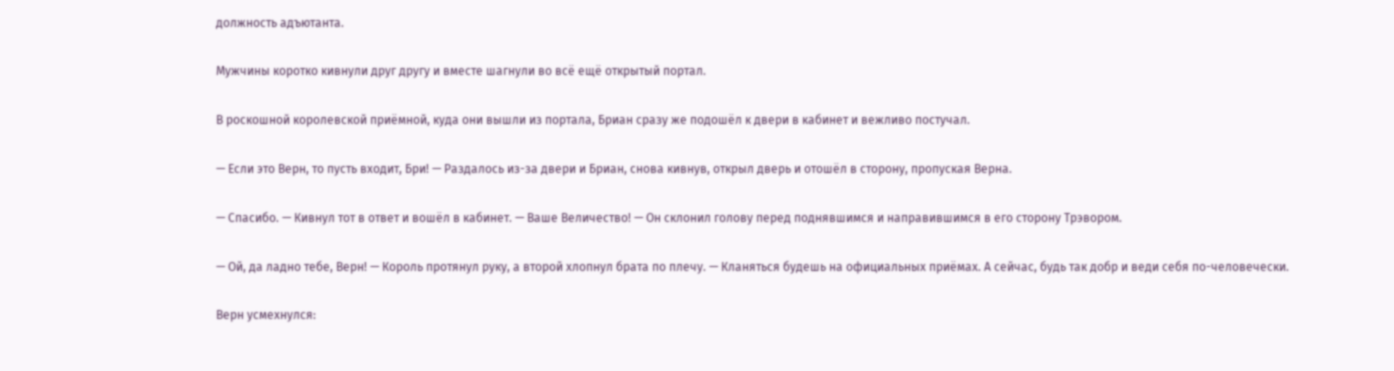должность адъютанта.

Мужчины коротко кивнули друг другу и вместе шагнули во всё ещё открытый портал.

В роскошной королевской приёмной, куда они вышли из портала, Бриан сразу же подошёл к двери в кабинет и вежливо постучал.

— Если это Верн, то пусть входит, Бри! — Раздалось из-за двери и Бриан, снова кивнув, открыл дверь и отошёл в сторону, пропуская Верна.

— Спасибо. — Кивнул тот в ответ и вошёл в кабинет. — Ваше Величество! — Он склонил голову перед поднявшимся и направившимся в его сторону Трэвором.

— Ой, да ладно тебе, Верн! — Король протянул руку, а второй хлопнул брата по плечу. — Кланяться будешь на официальных приёмах. А сейчас, будь так добр и веди себя по-человечески.

Верн усмехнулся: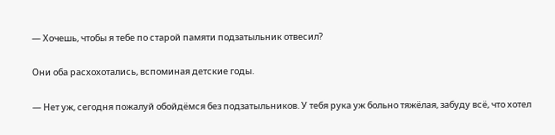— Хочешь, чтобы я тебе по старой памяти подзатыльник отвесил?

Они оба расхохотались, вспоминая детские годы.

— Нет уж, сегодня пожалуй обойдёмся без подзатыльников. У тебя рука уж больно тяжёлая, забуду всё, что хотел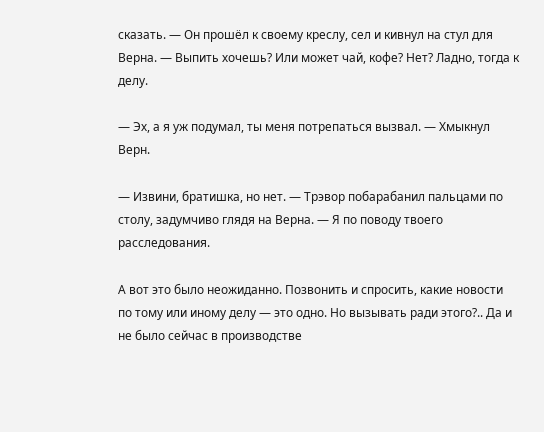сказать. — Он прошёл к своему креслу, сел и кивнул на стул для Верна. — Выпить хочешь? Или может чай, кофе? Нет? Ладно, тогда к делу.

— Эх, а я уж подумал, ты меня потрепаться вызвал. — Хмыкнул Верн.

— Извини, братишка, но нет. — Трэвор побарабанил пальцами по столу, задумчиво глядя на Верна. — Я по поводу твоего расследования.

А вот это было неожиданно. Позвонить и спросить, какие новости по тому или иному делу — это одно. Но вызывать ради этого?.. Да и не было сейчас в производстве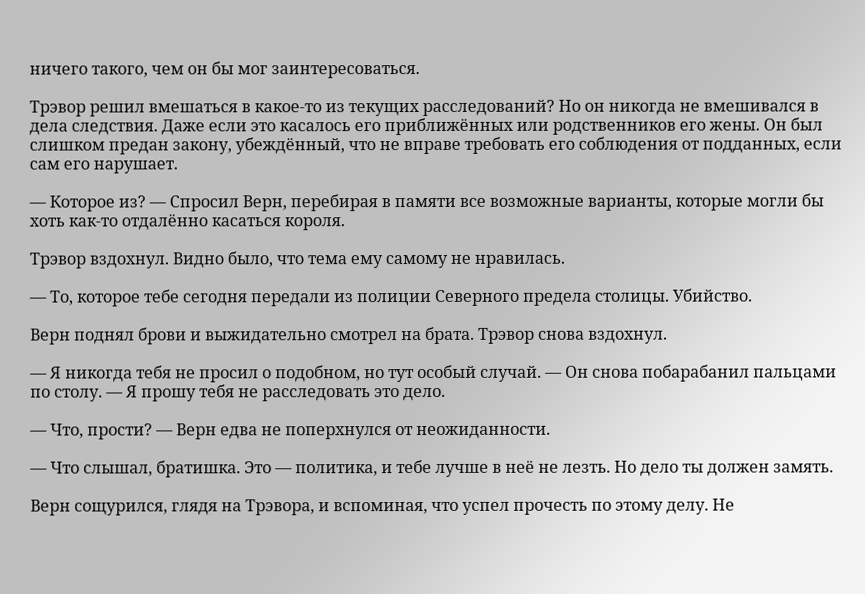ничего такого, чем он бы мог заинтересоваться.

Трэвор решил вмешаться в какое-то из текущих расследований? Но он никогда не вмешивался в дела следствия. Даже если это касалось его приближённых или родственников его жены. Он был слишком предан закону, убеждённый, что не вправе требовать его соблюдения от подданных, если сам его нарушает.

— Которое из? — Спросил Верн, перебирая в памяти все возможные варианты, которые могли бы хоть как-то отдалённо касаться короля.

Трэвор вздохнул. Видно было, что тема ему самому не нравилась.

— То, которое тебе сегодня передали из полиции Северного предела столицы. Убийство.

Верн поднял брови и выжидательно смотрел на брата. Трэвор снова вздохнул.

— Я никогда тебя не просил о подобном, но тут особый случай. — Он снова побарабанил пальцами по столу. — Я прошу тебя не расследовать это дело.

— Что, прости? — Верн едва не поперхнулся от неожиданности.

— Что слышал, братишка. Это — политика, и тебе лучше в неё не лезть. Но дело ты должен замять.

Верн сощурился, глядя на Трэвора, и вспоминая, что успел прочесть по этому делу. Не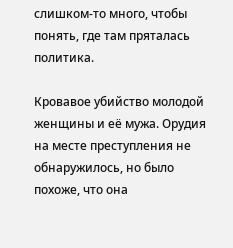слишком-то много, чтобы понять, где там пряталась политика.

Кровавое убийство молодой женщины и её мужа. Орудия на месте преступления не обнаружилось, но было похоже, что она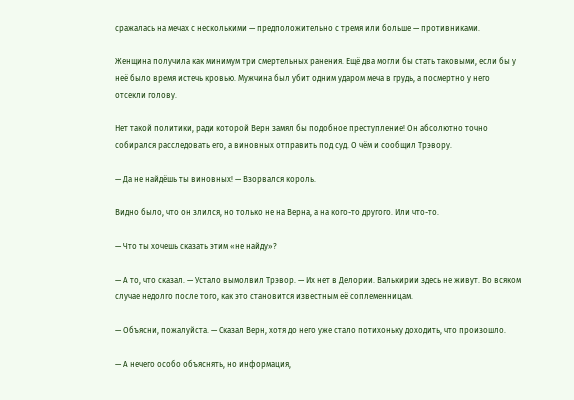сражалась на мечах с несколькими — предположительно с тремя или больше — противниками.

Женщина получила как минимум три смертельных ранения. Ещё два могли бы стать таковыми, если бы у неё было время истечь кровью. Мужчина был убит одним ударом меча в грудь, а посмертно у него отсекли голову.

Нет такой политики, ради которой Верн замял бы подобное преступление! Он абсолютно точно собирался расследовать его, а виновных отправить под суд. О чём и сообщил Трэвору.

— Да не найдёшь ты виновных! — Взорвался король.

Видно было, что он злился, но только не на Верна, а на кого-то другого. Или что-то.

— Что ты хочешь сказать этим «не найду»?

— А то, что сказал. — Устало вымолвил Трэвор. — Их нет в Делории. Валькирии здесь не живут. Во всяком случае недолго после того, как это становится известным её соплеменницам.

— Объясни, пожалуйста. — Сказал Верн, хотя до него уже стало потихоньку доходить, что произошло.

— А нечего особо объяснять, но информация,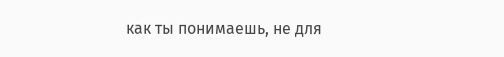как ты понимаешь, не для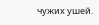чужих ушей.